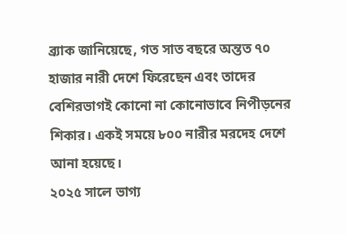ব্র্যাক জানিয়েছে, গত সাত বছরে অন্তত ৭০ হাজার নারী দেশে ফিরেছেন এবং তাদের বেশিরভাগই কোনো না কোনোভাবে নিপীড়নের শিকার। একই সময়ে ৮০০ নারীর মরদেহ দেশে আনা হয়েছে।
২০২৫ সালে ভাগ্য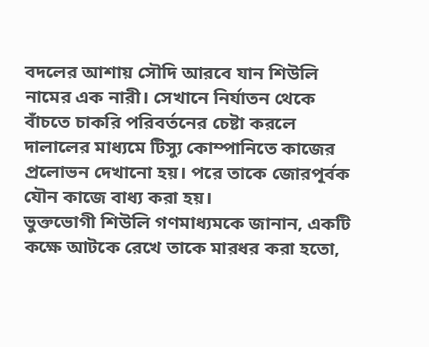বদলের আশায় সৌদি আরবে যান শিউলি নামের এক নারী। সেখানে নির্যাতন থেকে বাঁচতে চাকরি পরিবর্তনের চেষ্টা করলে দালালের মাধ্যমে টিস্যু কোম্পানিতে কাজের প্রলোভন দেখানো হয়। পরে তাকে জোরপূর্বক যৌন কাজে বাধ্য করা হয়।
ভুক্তভোগী শিউলি গণমাধ্যমকে জানান, একটি কক্ষে আটকে রেখে তাকে মারধর করা হতো,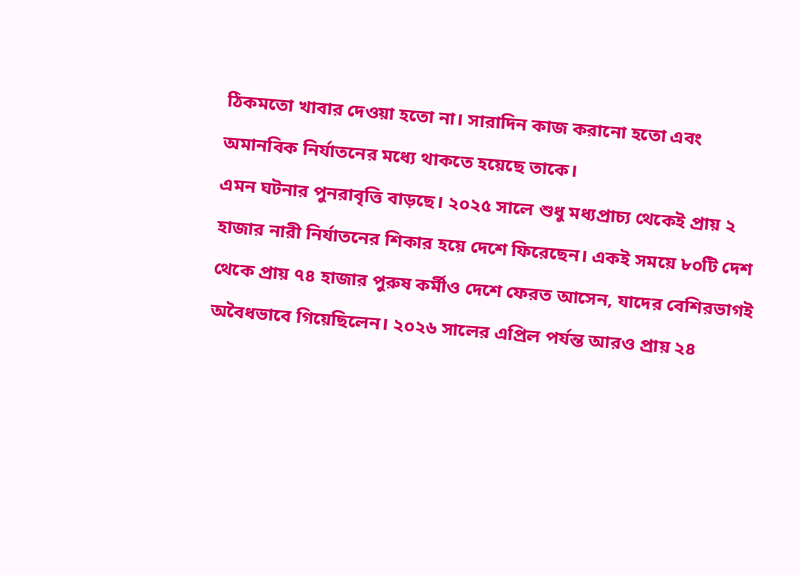ঠিকমতো খাবার দেওয়া হতো না। সারাদিন কাজ করানো হতো এবং অমানবিক নির্যাতনের মধ্যে থাকতে হয়েছে তাকে।
এমন ঘটনার পুনরাবৃত্তি বাড়ছে। ২০২৫ সালে শুধু মধ্যপ্রাচ্য থেকেই প্রায় ২ হাজার নারী নির্যাতনের শিকার হয়ে দেশে ফিরেছেন। একই সময়ে ৮০টি দেশ থেকে প্রায় ৭৪ হাজার পুরুষ কর্মীও দেশে ফেরত আসেন, যাদের বেশিরভাগই অবৈধভাবে গিয়েছিলেন। ২০২৬ সালের এপ্রিল পর্যন্ত আরও প্রায় ২৪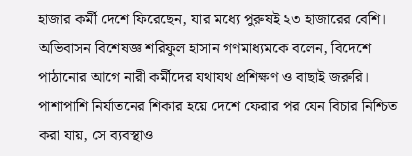হাজার কর্মী দেশে ফিরেছেন, যার মধ্যে পুরুষই ২৩ হাজারের বেশি।
অভিবাসন বিশেষজ্ঞ শরিফুল হাসান গণমাধ্যমকে বলেন, বিদেশে পাঠানোর আগে নারী কর্মীদের যথাযথ প্রশিক্ষণ ও বাছাই জরুরি। পাশাপাশি নির্যাতনের শিকার হয়ে দেশে ফেরার পর যেন বিচার নিশ্চিত করা যায়, সে ব্যবস্থাও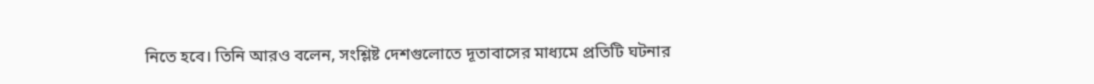নিতে হবে। তিনি আরও বলেন, সংশ্লিষ্ট দেশগুলোতে দূতাবাসের মাধ্যমে প্রতিটি ঘটনার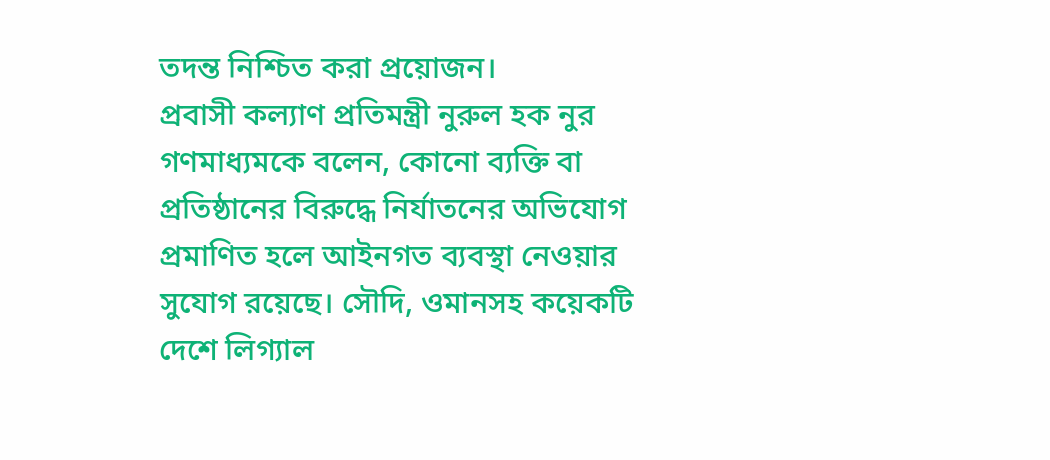তদন্ত নিশ্চিত করা প্রয়োজন।
প্রবাসী কল্যাণ প্রতিমন্ত্রী নুরুল হক নুর গণমাধ্যমকে বলেন, কোনো ব্যক্তি বা প্রতিষ্ঠানের বিরুদ্ধে নির্যাতনের অভিযোগ প্রমাণিত হলে আইনগত ব্যবস্থা নেওয়ার সুযোগ রয়েছে। সৌদি, ওমানসহ কয়েকটি দেশে লিগ্যাল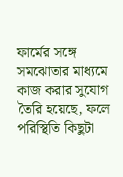ফার্মের সঙ্গে সমঝোতার মাধ্যমে কাজ করার সুযোগ তৈরি হয়েছে, ফলে পরিস্থিতি কিছুটা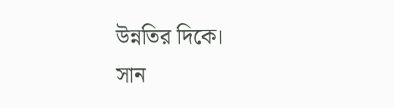উন্নতির দিকে।
সান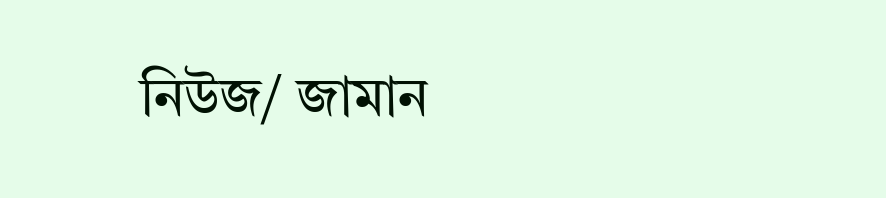নিউজ/ জামান